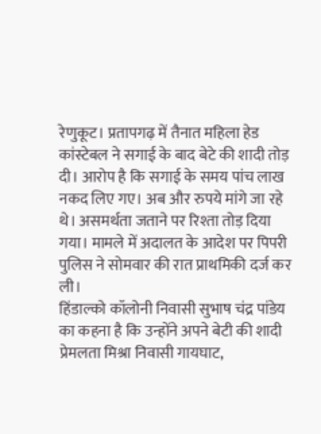रेणुकूट। प्रतापगढ़ में तैनात महिला हेड कांस्टेबल ने सगाई के बाद बेटे की शादी तोड़ दी। आरोप है कि सगाई के समय पांच लाख नकद लिए गए। अब और रुपये मांगे जा रहे थे। असमर्थता जताने पर रिश्ता तोड़ दिया गया। मामले में अदालत के आदेश पर पिपरी पुलिस ने सोमवार की रात प्राथमिकी दर्ज कर ली।
हिंडाल्को कॉलोनी निवासी सुभाष चंद्र पांडेय का कहना है कि उन्होंने अपने बेटी की शादी प्रेमलता मिश्रा निवासी गायघाट,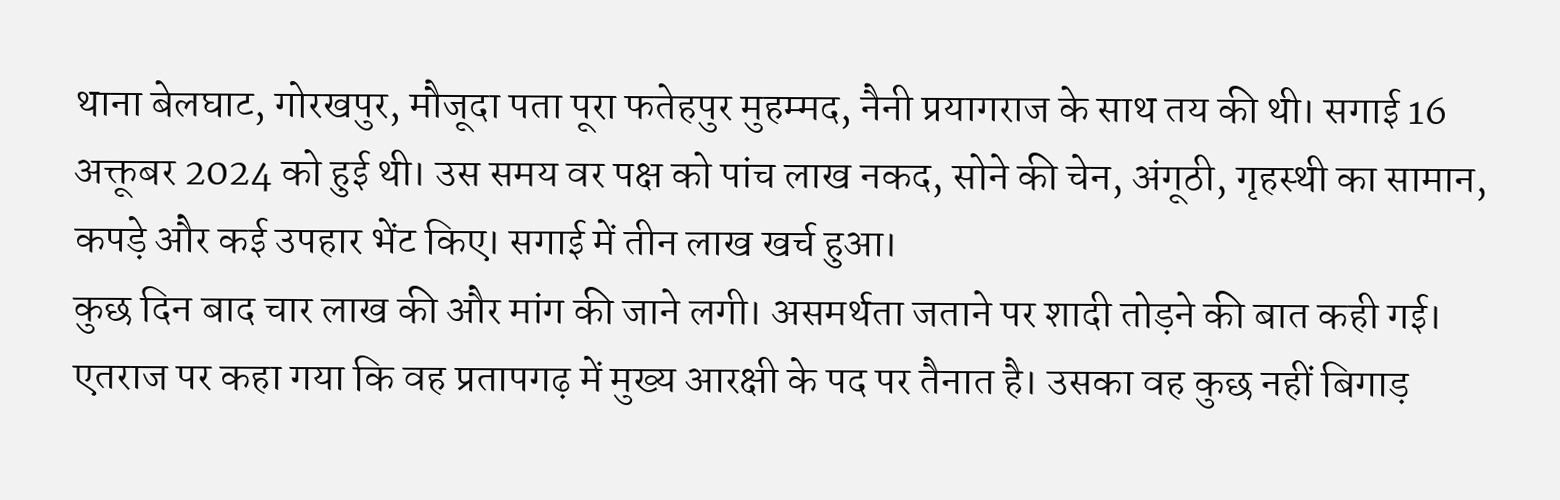थाना बेलघाट, गोरखपुर, मौजूदा पता पूरा फतेहपुर मुहम्मद, नैनी प्रयागराज के साथ तय की थी। सगाई 16 अक्तूबर 2024 को हुई थी। उस समय वर पक्ष को पांच लाख नकद, सोने की चेन, अंगूठी, गृहस्थी का सामान, कपड़े और कई उपहार भेंट किए। सगाई में तीन लाख खर्च हुआ।
कुछ दिन बाद चार लाख की और मांग की जाने लगी। असमर्थता जताने पर शादी तोड़ने की बात कही गई। एतराज पर कहा गया कि वह प्रतापगढ़ में मुख्य आरक्षी के पद पर तैनात है। उसका वह कुछ नहीं बिगाड़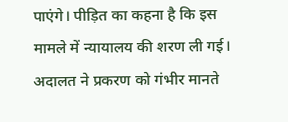पाएंगे। पीड़ित का कहना है कि इस मामले में न्यायालय की शरण ली गई। अदालत ने प्रकरण को गंभीर मानते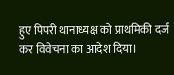हुए पिपरी थानाध्यक्ष को प्राथमिकी दर्ज कर विवेचना का आदेश दिया।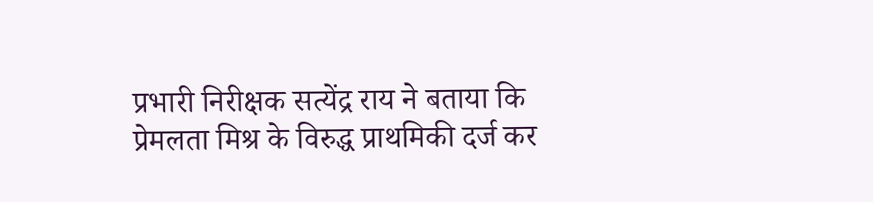प्रभारी निरीक्षक सत्येंद्र राय ने बताया कि प्रेमलता मिश्र के विरुद्ध प्राथमिकी दर्ज कर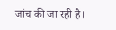जांच की जा रही है।